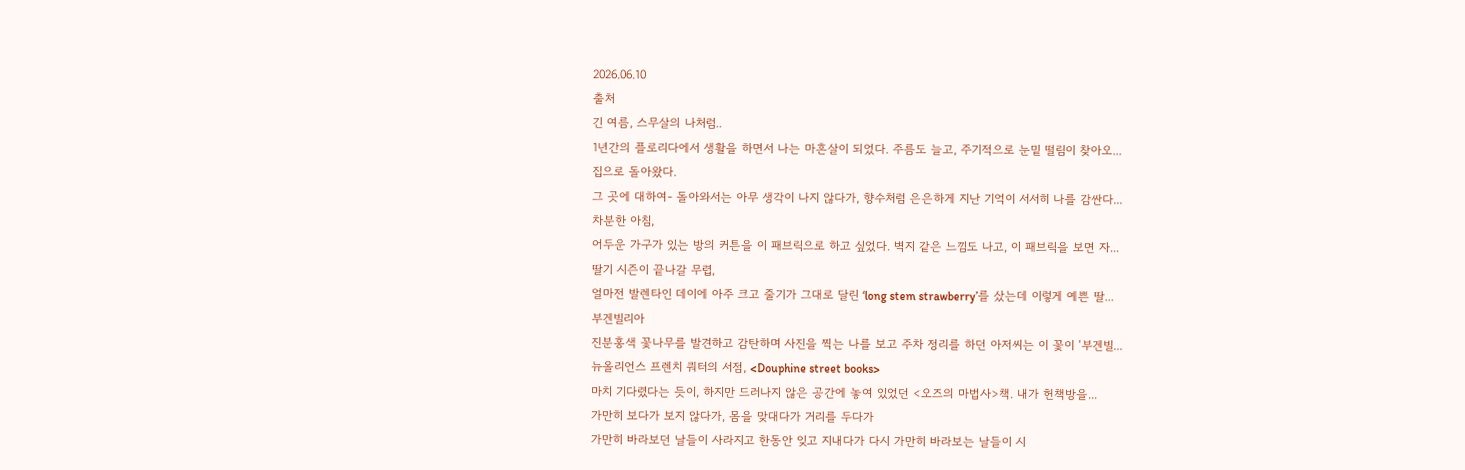2026.06.10
출처
긴 여름, 스무살의 나처럼..
1년간의 플로리다에서 생활을 하면서 나는 마흔살이 되었다. 주름도 늘고, 주기적으로 눈밑 떨림이 찾아오...
집으로 돌아왔다.
그 곳에 대하여- 돌아와서는 아무 생각이 나지 않다가, 향수처럼 은은하게 지난 기억이 서서히 나를 감싼다...
차분한 아침,
어두운 가구가 있는 방의 커튼을 이 패브릭으로 하고 싶었다. 벽지 같은 느낌도 나고, 이 패브릭을 보면 자...
딸기 시즌이 끝나갈 무렵,
얼마전 발렌타인 데이에 아주 크고 줄기가 그대로 달린 ‘long stem strawberry’를 샀는데 이렇게 예쁜 딸...
부겐빌리아
진분홍색 꽃나무를 발견하고 감탄하며 사진을 찍는 나를 보고 주차 정리를 하던 아저씨는 이 꽃이 ‘부겐빌...
뉴올리언스 프렌치 쿼터의 서점, <Douphine street books>
마치 기다렸다는 듯이, 하지만 드러나지 않은 공간에 놓여 있었던 <오즈의 마법사>책. 내가 헌책방을...
가만히 보다가 보지 않다가, 몸을 맞대다가 거리를 두다가
가만히 바라보던 날들이 사라지고 한동안 잊고 지내다가 다시 가만히 바라보는 날들이 시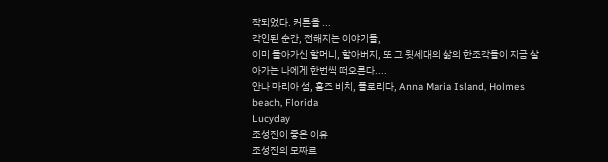작되었다. 커튼을 ...
각인된 순간, 전해지는 이야기들,
이미 돌아가신 할머니, 할아버지, 또 그 윗세대의 삶의 한조각들이 지금 살아가는 나에게 한번씩 떠오른다....
안나 마리아 섬, 홈즈 비치, 플로리다, Anna Maria Island, Holmes beach, Florida
Lucyday
조성진이 좋은 이유
조성진의 모짜르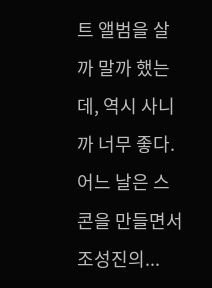트 앨범을 살까 말까 했는데, 역시 사니까 너무 좋다. 어느 날은 스콘을 만들면서 조성진의...